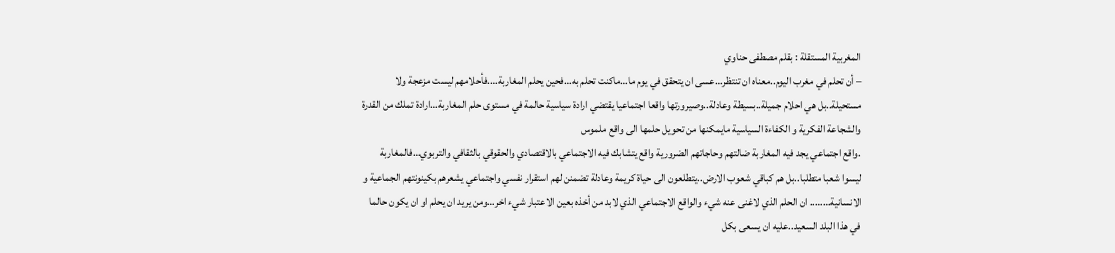المغربية المستقلة : بقلم مصطفى حناوي
– أن تحلم في مغرب اليوم..معناه ان تنتظر…عسى ان يتحقق في يوم ما…ماكنت تحلم به…فحين يحلم المغاربة….فأحلامهم ليست مزعجة ولا مستحيلة..بل هي احلام جميلة..بسيطة وعادلة..وصيرورتها واقعا اجتماعيا يقتضي ارادة سياسية حالمة في مستوى حلم المغاربة…ارادة تملك من القدرة والشجاعة الفكرية و الكفاءة السياسية مايمكنها من تحويل حلمها الى واقع ملموس
.واقع اجتماعي يجد فيه المغاربة ضالتهم وحاجاتهم الضرورية واقع يتشابك فيه الاجتماعي بالاقتصادي والحقوقي بالثقافي والتربوي…فالمغاربة ليسوا شعبا متطلبا..بل هم كباقي شعوب الارض..يتطلعون الى حياة كريمة وعادلة تضمنن لهم استقرار نفسي واجتماعي يشعرهم بكينونتهم الجماعية و الانسانية…….. ان الحلم الذي لاغنى عنه شيء والواقع الاجتماعي الذي لابد من أخذه بعين الاعتبار شيء اخر…ومن يريد ان يحلم او ان يكون حالما في هذا البلد السعيد..عليه ان يسعى بكل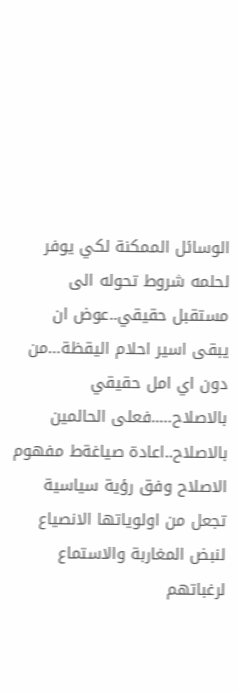الوسائل الممكنة لكي يوفر لحلمه شروط تحوله الى مستقبل حقيقي..عوض ان يبقى اسير احلام اليقظة…من دون اي امل حقيقي بالاصلاح…..فعلى الحالمين بالاصلاح..اعادة صياغةط مفهوم الاصلاح وفق رؤية سياسية تجعل من اولوياتها الانصياع لنبض المغاربة والاستماع لرغباتهم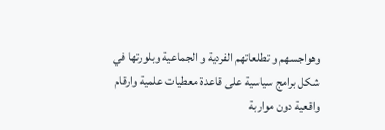وهواجسهم و تطلعاتهم الفردية و الجماعية وبلورتها في شكل برامج سياسية على قاعدة معطيات علمية وارقام واقعية دون مواربة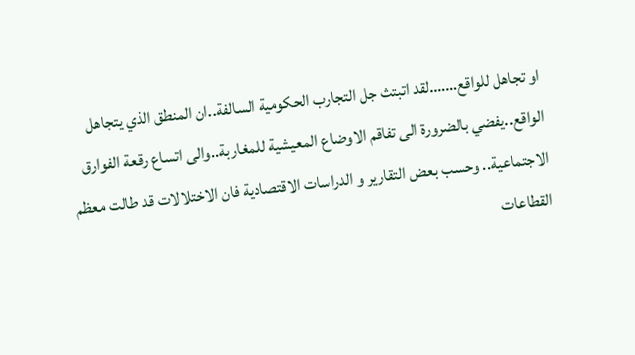او تجاهل للواقع…….لقد اتبتث جل التجارب الحكومية السالفة..ان المنطق الذي يتجاهل الواقع..يفضي بالضرورة الى تفاقم الاوضاع المعيشية للمغاربة..والى اتساع رقعة الفوارق الاجتماعية.. وحسب بعض التقارير و الدراسات الاقتصادية فان الاختلالات قد طالت معظم القطاعات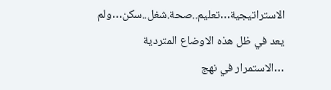الاستراتيجية…تعليم..صحة.شغل..سكن…ولم يعد في ظل هذه الاوضاع المتردية …الاستمرار في نهج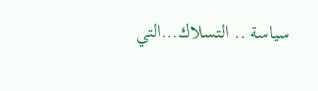سياسة .. التسلاك…التي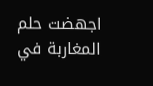اجهضت حلم المغاربة في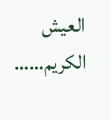العيش الكريم……